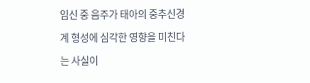임신 중 음주가 태아의 중추신경계 형성에 심각한 영향을 미친다는 사실이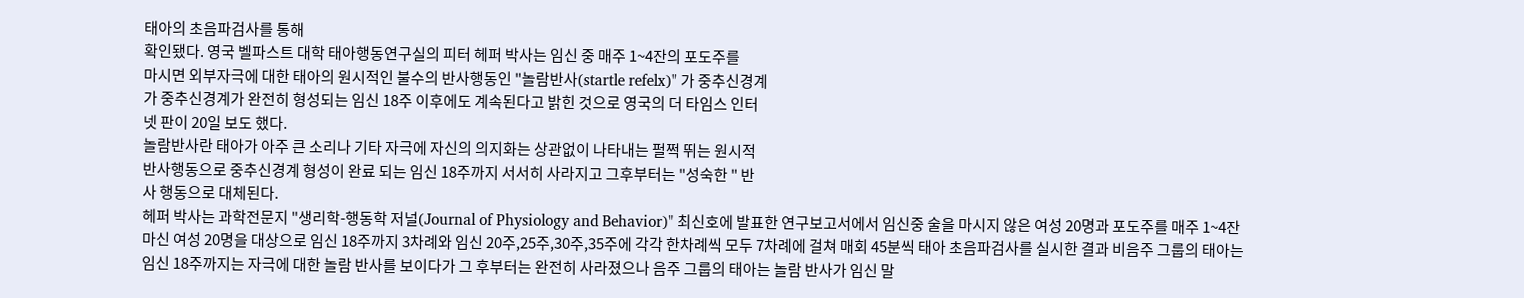태아의 초음파검사를 통해
확인됐다. 영국 벨파스트 대학 태아행동연구실의 피터 헤퍼 박사는 임신 중 매주 1~4잔의 포도주를
마시면 외부자극에 대한 태아의 원시적인 불수의 반사행동인 "놀람반사(startle refelx)" 가 중추신경계
가 중추신경계가 완전히 형성되는 임신 18주 이후에도 계속된다고 밝힌 것으로 영국의 더 타임스 인터
넷 판이 20일 보도 했다.
놀람반사란 태아가 아주 큰 소리나 기타 자극에 자신의 의지화는 상관없이 나타내는 펄쩍 뛰는 원시적
반사행동으로 중추신경계 형성이 완료 되는 임신 18주까지 서서히 사라지고 그후부터는 "성숙한 " 반
사 행동으로 대체된다.
헤퍼 박사는 과학전문지 "생리학-행동학 저널(Journal of Physiology and Behavior)" 최신호에 발표한 연구보고서에서 임신중 술을 마시지 않은 여성 20명과 포도주를 매주 1~4잔 마신 여성 20명을 대상으로 임신 18주까지 3차례와 임신 20주,25주,30주,35주에 각각 한차례씩 모두 7차례에 걸쳐 매회 45분씩 태아 초음파검사를 실시한 결과 비음주 그룹의 태아는 임신 18주까지는 자극에 대한 놀람 반사를 보이다가 그 후부터는 완전히 사라졌으나 음주 그룹의 태아는 놀람 반사가 임신 말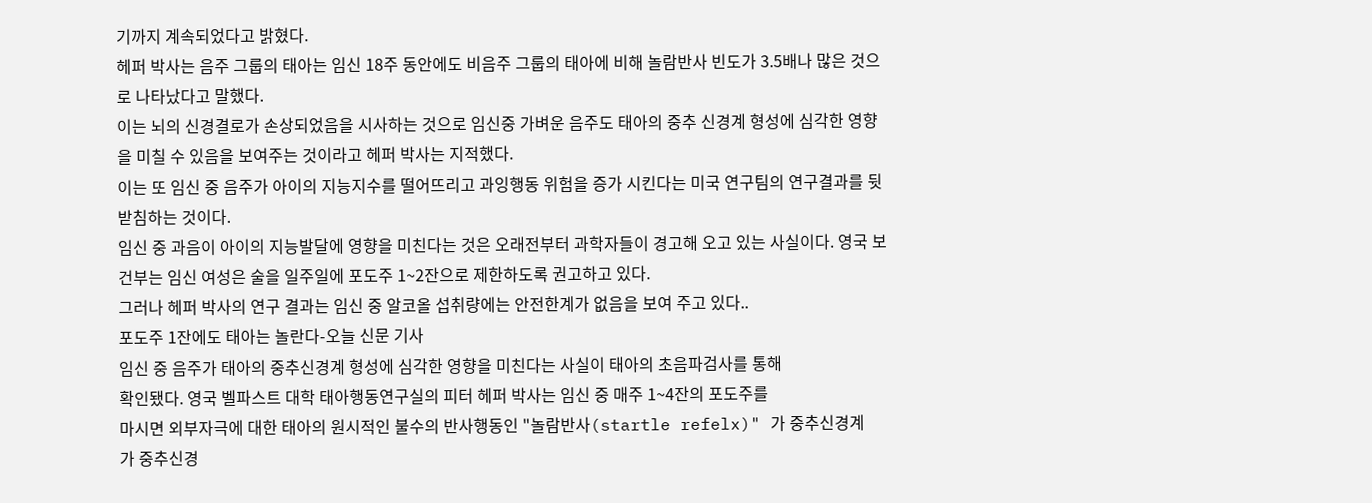기까지 계속되었다고 밝혔다.
헤퍼 박사는 음주 그룹의 태아는 임신 18주 동안에도 비음주 그룹의 태아에 비해 놀람반사 빈도가 3.5배나 많은 것으로 나타났다고 말했다.
이는 뇌의 신경결로가 손상되었음을 시사하는 것으로 임신중 가벼운 음주도 태아의 중추 신경계 형성에 심각한 영향을 미칠 수 있음을 보여주는 것이라고 헤퍼 박사는 지적했다.
이는 또 임신 중 음주가 아이의 지능지수를 떨어뜨리고 과잉행동 위험을 증가 시킨다는 미국 연구팀의 연구결과를 뒷받침하는 것이다.
임신 중 과음이 아이의 지능발달에 영향을 미친다는 것은 오래전부터 과학자들이 경고해 오고 있는 사실이다. 영국 보건부는 임신 여성은 술을 일주일에 포도주 1~2잔으로 제한하도록 권고하고 있다.
그러나 헤퍼 박사의 연구 결과는 임신 중 알코올 섭취량에는 안전한계가 없음을 보여 주고 있다..
포도주 1잔에도 태아는 놀란다-오늘 신문 기사
임신 중 음주가 태아의 중추신경계 형성에 심각한 영향을 미친다는 사실이 태아의 초음파검사를 통해
확인됐다. 영국 벨파스트 대학 태아행동연구실의 피터 헤퍼 박사는 임신 중 매주 1~4잔의 포도주를
마시면 외부자극에 대한 태아의 원시적인 불수의 반사행동인 "놀람반사(startle refelx)" 가 중추신경계
가 중추신경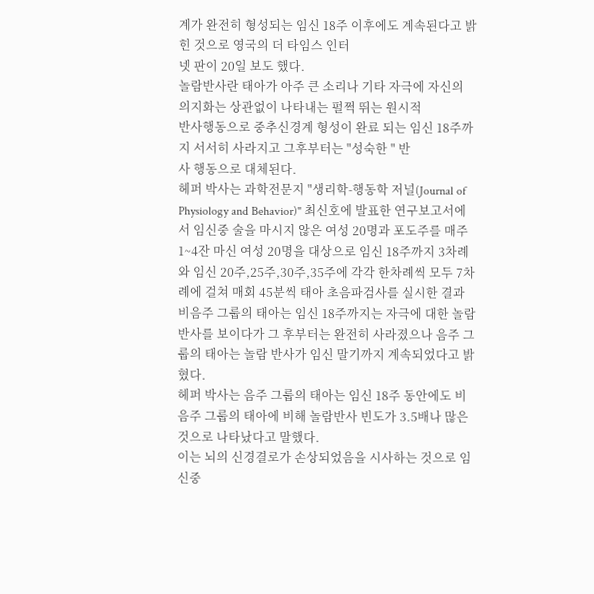계가 완전히 형성되는 임신 18주 이후에도 계속된다고 밝힌 것으로 영국의 더 타임스 인터
넷 판이 20일 보도 했다.
놀람반사란 태아가 아주 큰 소리나 기타 자극에 자신의 의지화는 상관없이 나타내는 펄쩍 뛰는 원시적
반사행동으로 중추신경계 형성이 완료 되는 임신 18주까지 서서히 사라지고 그후부터는 "성숙한 " 반
사 행동으로 대체된다.
헤퍼 박사는 과학전문지 "생리학-행동학 저널(Journal of Physiology and Behavior)" 최신호에 발표한 연구보고서에서 임신중 술을 마시지 않은 여성 20명과 포도주를 매주 1~4잔 마신 여성 20명을 대상으로 임신 18주까지 3차례와 임신 20주,25주,30주,35주에 각각 한차례씩 모두 7차례에 걸쳐 매회 45분씩 태아 초음파검사를 실시한 결과 비음주 그룹의 태아는 임신 18주까지는 자극에 대한 놀람 반사를 보이다가 그 후부터는 완전히 사라졌으나 음주 그룹의 태아는 놀람 반사가 임신 말기까지 계속되었다고 밝혔다.
헤퍼 박사는 음주 그룹의 태아는 임신 18주 동안에도 비음주 그룹의 태아에 비해 놀람반사 빈도가 3.5배나 많은 것으로 나타났다고 말했다.
이는 뇌의 신경결로가 손상되었음을 시사하는 것으로 임신중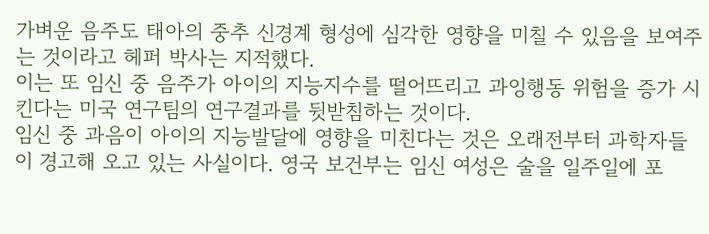가벼운 음주도 태아의 중추 신경계 형성에 심각한 영향을 미칠 수 있음을 보여주는 것이라고 헤퍼 박사는 지적했다.
이는 또 임신 중 음주가 아이의 지능지수를 떨어뜨리고 과잉행동 위험을 증가 시킨다는 미국 연구팀의 연구결과를 뒷받침하는 것이다.
임신 중 과음이 아이의 지능발달에 영향을 미친다는 것은 오래전부터 과학자들이 경고해 오고 있는 사실이다. 영국 보건부는 임신 여성은 술을 일주일에 포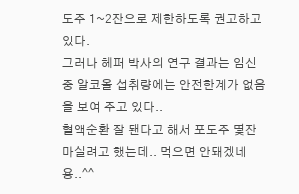도주 1~2잔으로 제한하도록 권고하고 있다.
그러나 헤퍼 박사의 연구 결과는 임신 중 알코올 섭취량에는 안전한계가 없음을 보여 주고 있다..
혈액순환 잘 됀다고 해서 포도주 몇잔 마실려고 했는데.. 먹으면 안돼겠네용..^^